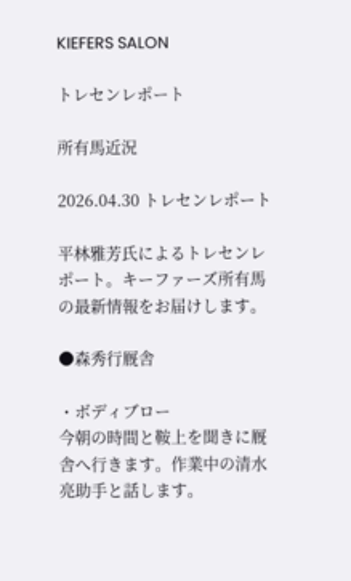KIEFERS SALON

トレセンレポート

所有馬近況

2026.04.30 トレセンレポート

平林雅芳氏によるトレセンレポート。キーファーズ所有馬の最新情報をお届けします。

●森秀行厩舎

・ボディブロー
今朝の時間と鞍上を聞きに厩舎へ行きます。作業中の清水亮助手と話します。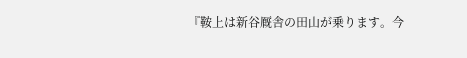『鞍上は新谷厩舎の田山が乗ります。今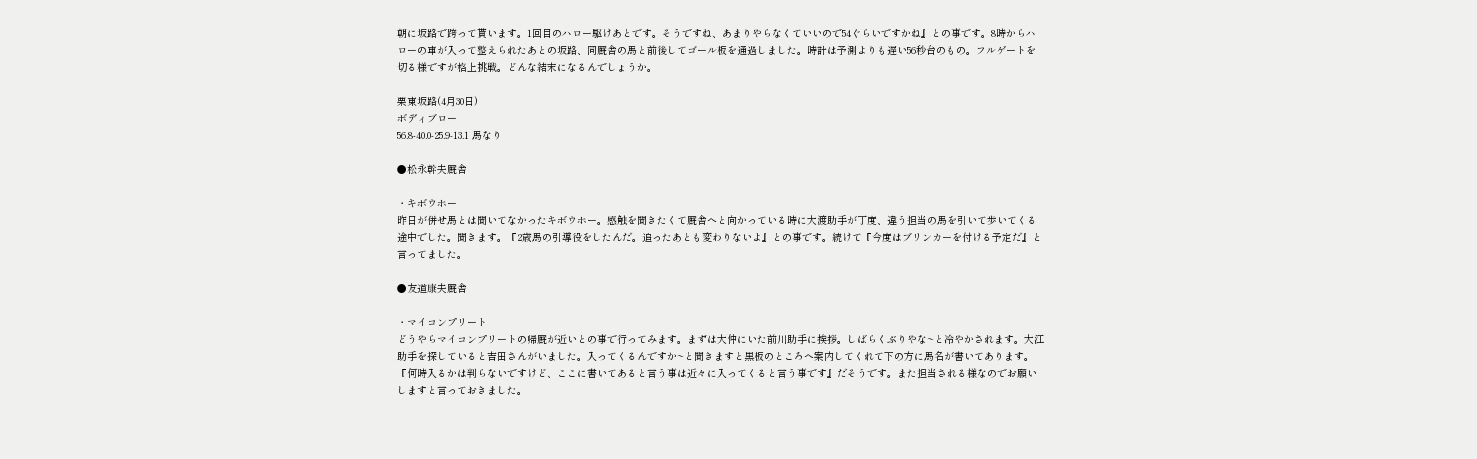朝に坂路で跨って貰います。1回目のハロー駆けあとです。そうですね、あまりやらなくていいので54ぐらいですかね』との事です。8時からハローの車が入って整えられたあとの坂路、同厩舎の馬と前後してゴール板を通過しました。時計は予測よりも遅い56秒台のもの。フルゲートを切る様ですが格上挑戦。どんな結末になるんでしょうか。

栗東坂路(4月30日)
ボディブロー
56.8-40.0-25.9-13.1 馬なり

●松永幹夫厩舎

・キボウホー
昨日が併せ馬とは聞いてなかったキボウホー。感触を聞きたくて厩舎へと向かっている時に大渡助手が丁度、違う担当の馬を引いて歩いてくる途中でした。聞きます。『2歳馬の引導役をしたんだ。追ったあとも変わりないよ』との事です。続けて『今度はブリンカーを付ける予定だ』と言ってました。

●友道康夫厩舎

・マイコンプリート
どうやらマイコンプリートの帰厩が近いとの事で行ってみます。まずは大仲にいた前川助手に挨拶。しばらくぶりやな~と冷やかされます。大江助手を探していると吉田さんがいました。入ってくるんですか~と聞きますと黒板のところへ案内してくれて下の方に馬名が書いてあります。『何時入るかは判らないですけど、ここに書いてあると言う事は近々に入ってくると言う事です』だそうです。また担当される様なのでお願いしますと言っておきました。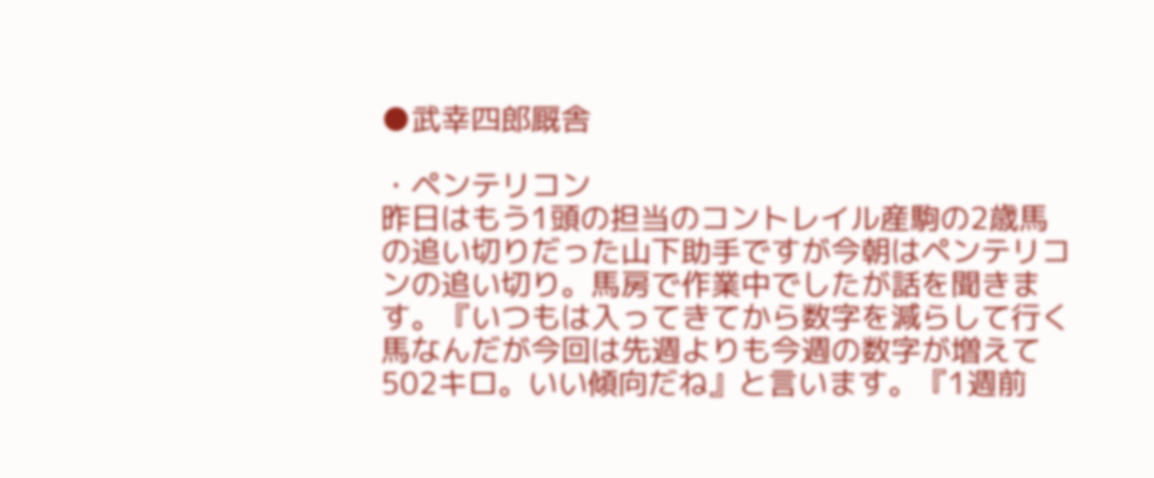●武幸四郎厩舎

・ペンテリコン
昨日はもう1頭の担当のコントレイル産駒の2歳馬の追い切りだった山下助手ですが今朝はペンテリコンの追い切り。馬房で作業中でしたが話を聞きます。『いつもは入ってきてから数字を減らして行く馬なんだが今回は先週よりも今週の数字が増えて502キロ。いい傾向だね』と言います。『1週前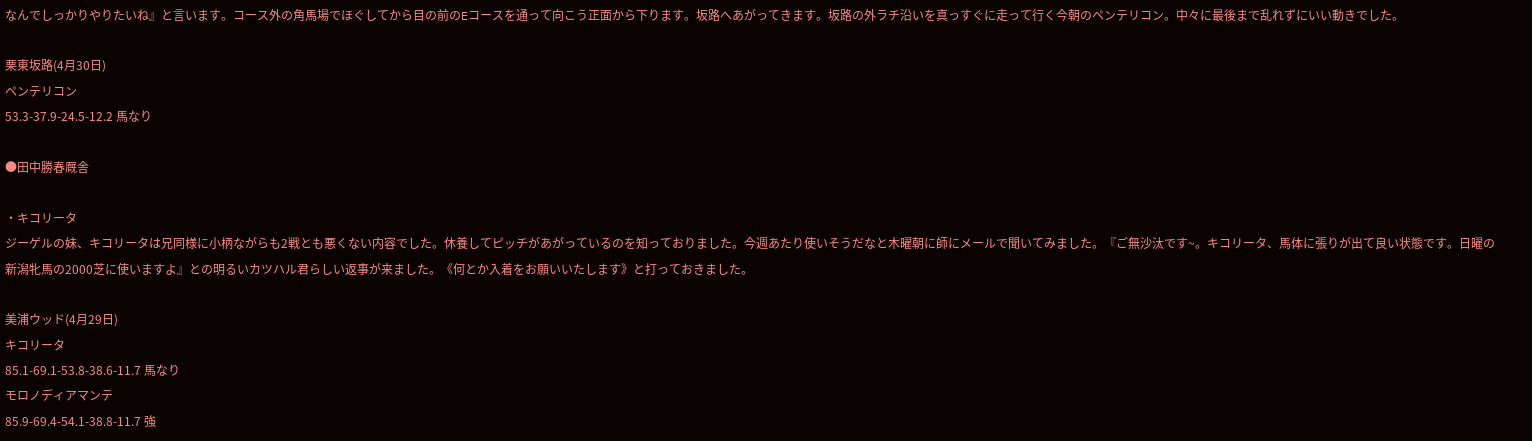なんでしっかりやりたいね』と言います。コース外の角馬場でほぐしてから目の前のEコースを通って向こう正面から下ります。坂路へあがってきます。坂路の外ラチ沿いを真っすぐに走って行く今朝のペンテリコン。中々に最後まで乱れずにいい動きでした。

栗東坂路(4月30日)
ペンテリコン
53.3-37.9-24.5-12.2 馬なり

●田中勝春厩舎

・キコリータ
ジーゲルの妹、キコリータは兄同様に小柄ながらも2戦とも悪くない内容でした。休養してピッチがあがっているのを知っておりました。今週あたり使いそうだなと木曜朝に師にメールで聞いてみました。『ご無沙汰です~。キコリータ、馬体に張りが出て良い状態です。日曜の新潟牝馬の2000芝に使いますよ』との明るいカツハル君らしい返事が来ました。《何とか入着をお願いいたします》と打っておきました。

美浦ウッド(4月29日)
キコリータ
85.1-69.1-53.8-38.6-11.7 馬なり
モロノディアマンテ
85.9-69.4-54.1-38.8-11.7 強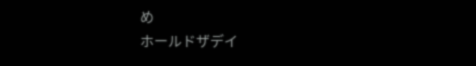め
ホールドザデイ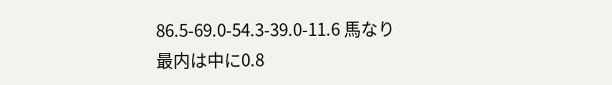86.5-69.0-54.3-39.0-11.6 馬なり
最内は中に0.8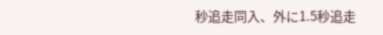秒追走同入、外に1.5秒追走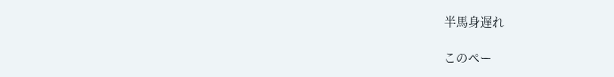半馬身遅れ

このペー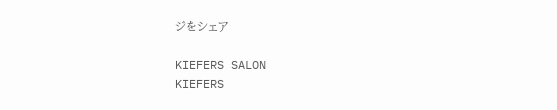ジをシェア

KIEFERS SALON
KIEFERS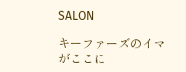SALON

キーファーズのイマがここに